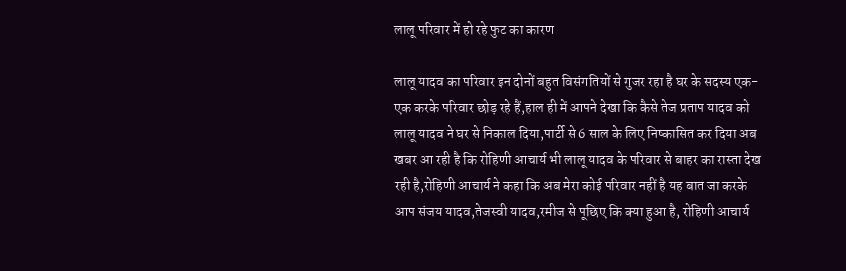लालू परिवार में हो रहे फुट का कारण

लालू यादव का परिवार इन दोनों बहुत विसंगतियों से गुजर रहा है घर के सदस्य एक-एक करके परिवार छोड़ रहे हैं,हाल ही में आपने देखा कि कैसे तेज प्रताप यादव को लालू यादव ने घर से निकाल दिया,पार्टी से 6 साल के लिए निष्कासित कर दिया अब खबर आ रही है कि रोहिणी आचार्य भी लालू यादव के परिवार से बाहर का रास्ता देख रही है,रोहिणी आचार्य ने कहा कि अब मेरा कोई परिवार नहीं है यह बात जा करके आप संजय यादव,तेजस्वी यादव,रमीज से पूछिए कि क्या हुआ है, रोहिणी आचार्य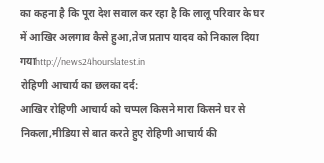का कहना है कि पूरा देश सवाल कर रहा है कि लालू परिवार के घर में आखिर अलगाव कैसे हुआ,तेज प्रताप यादव को निकाल दिया गयाhttp://news24hourslatest.in
रोहिणी आचार्य का छलका दर्द:
आखिर रोहिणी आचार्य को चप्पल किसने मारा किसने घर से निकला,मीडिया से बात करते हुए रोहिणी आचार्य की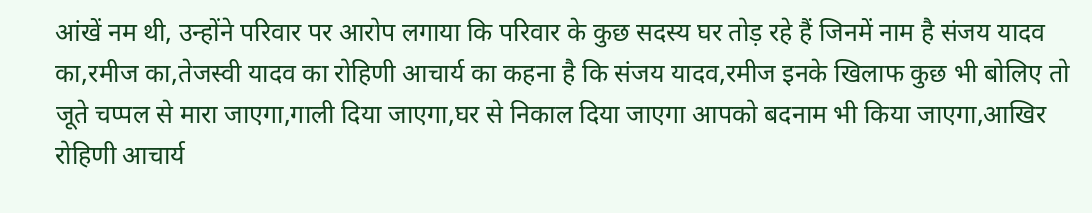आंखें नम थी, उन्होंने परिवार पर आरोप लगाया कि परिवार के कुछ सदस्य घर तोड़ रहे हैं जिनमें नाम है संजय यादव का,रमीज का,तेजस्वी यादव का रोहिणी आचार्य का कहना है कि संजय यादव,रमीज इनके खिलाफ कुछ भी बोलिए तो जूते चप्पल से मारा जाएगा,गाली दिया जाएगा,घर से निकाल दिया जाएगा आपको बदनाम भी किया जाएगा,आखिर रोहिणी आचार्य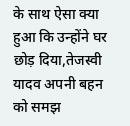के साथ ऐसा क्या हुआ कि उन्होंने घर छोड़ दिया,तेजस्वी यादव अपनी बहन को समझ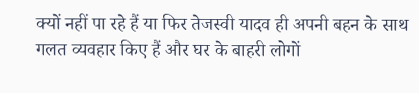क्यों नहीं पा रहे हैं या फिर तेजस्वी यादव ही अपनी बहन के साथ गलत व्यवहार किए हैं और घर के बाहरी लोगों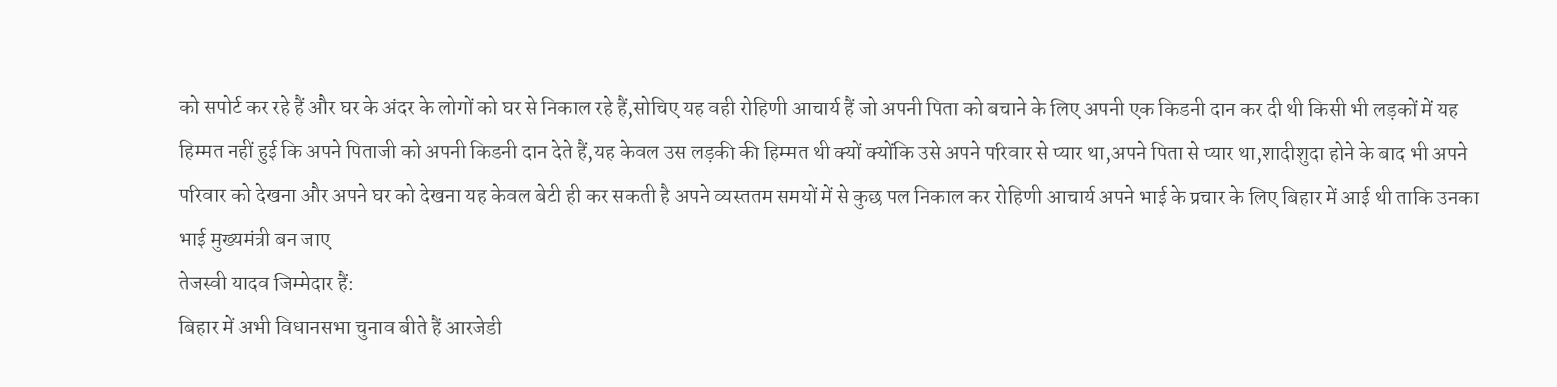को सपोर्ट कर रहे हैं और घर के अंदर के लोगों को घर से निकाल रहे हैं,सोचिए यह वही रोहिणी आचार्य हैं जो अपनी पिता को बचाने के लिए अपनी एक किडनी दान कर दी थी किसी भी लड़कों में यह हिम्मत नहीं हुई कि अपने पिताजी को अपनी किडनी दान देते हैं,यह केवल उस लड़की की हिम्मत थी क्यों क्योंकि उसे अपने परिवार से प्यार था,अपने पिता से प्यार था,शादीशुदा होने के बाद भी अपने परिवार को देखना और अपने घर को देखना यह केवल बेटी ही कर सकती है अपने व्यस्ततम समयों में से कुछ पल निकाल कर रोहिणी आचार्य अपने भाई के प्रचार के लिए बिहार में आई थी ताकि उनका भाई मुख्यमंत्री बन जाए
तेजस्वी यादव जिम्मेदार हैं:
बिहार में अभी विधानसभा चुनाव बीते हैं आरजेडी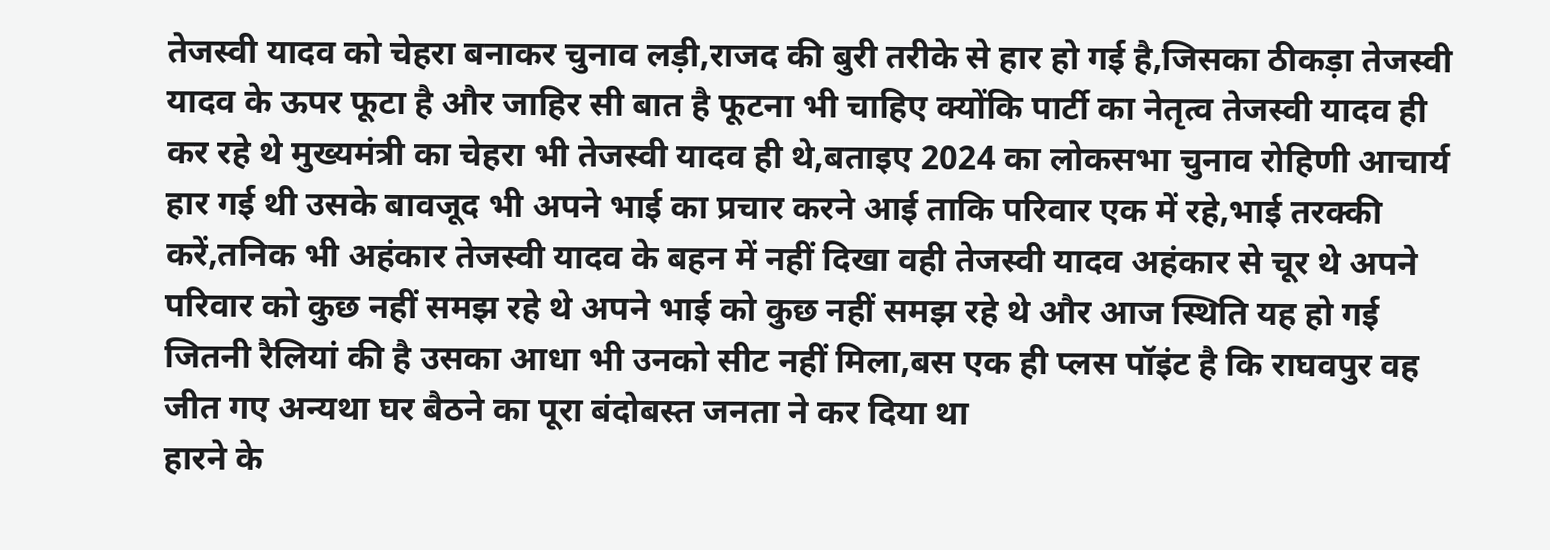तेजस्वी यादव को चेहरा बनाकर चुनाव लड़ी,राजद की बुरी तरीके से हार हो गई है,जिसका ठीकड़ा तेजस्वी यादव के ऊपर फूटा है और जाहिर सी बात है फूटना भी चाहिए क्योंकि पार्टी का नेतृत्व तेजस्वी यादव ही कर रहे थे मुख्यमंत्री का चेहरा भी तेजस्वी यादव ही थे,बताइए 2024 का लोकसभा चुनाव रोहिणी आचार्य हार गई थी उसके बावजूद भी अपने भाई का प्रचार करने आई ताकि परिवार एक में रहे,भाई तरक्की करें,तनिक भी अहंकार तेजस्वी यादव के बहन में नहीं दिखा वही तेजस्वी यादव अहंकार से चूर थे अपने परिवार को कुछ नहीं समझ रहे थे अपने भाई को कुछ नहीं समझ रहे थे और आज स्थिति यह हो गई जितनी रैलियां की है उसका आधा भी उनको सीट नहीं मिला,बस एक ही प्लस पॉइंट है कि राघवपुर वह जीत गए अन्यथा घर बैठने का पूरा बंदोबस्त जनता ने कर दिया था
हारने के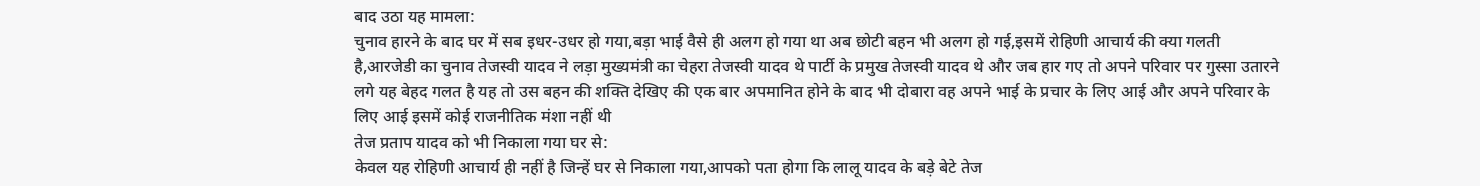बाद उठा यह मामला:
चुनाव हारने के बाद घर में सब इधर-उधर हो गया,बड़ा भाई वैसे ही अलग हो गया था अब छोटी बहन भी अलग हो गई,इसमें रोहिणी आचार्य की क्या गलती है,आरजेडी का चुनाव तेजस्वी यादव ने लड़ा मुख्यमंत्री का चेहरा तेजस्वी यादव थे पार्टी के प्रमुख तेजस्वी यादव थे और जब हार गए तो अपने परिवार पर गुस्सा उतारने लगे यह बेहद गलत है यह तो उस बहन की शक्ति देखिए की एक बार अपमानित होने के बाद भी दोबारा वह अपने भाई के प्रचार के लिए आई और अपने परिवार के लिए आई इसमें कोई राजनीतिक मंशा नहीं थी
तेज प्रताप यादव को भी निकाला गया घर से:
केवल यह रोहिणी आचार्य ही नहीं है जिन्हें घर से निकाला गया,आपको पता होगा कि लालू यादव के बड़े बेटे तेज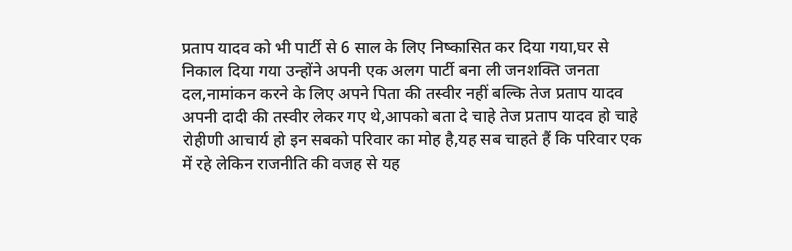प्रताप यादव को भी पार्टी से 6 साल के लिए निष्कासित कर दिया गया,घर से निकाल दिया गया उन्होंने अपनी एक अलग पार्टी बना ली जनशक्ति जनता दल,नामांकन करने के लिए अपने पिता की तस्वीर नहीं बल्कि तेज प्रताप यादव अपनी दादी की तस्वीर लेकर गए थे,आपको बता दे चाहे तेज प्रताप यादव हो चाहे रोहीणी आचार्य हो इन सबको परिवार का मोह है,यह सब चाहते हैं कि परिवार एक में रहे लेकिन राजनीति की वजह से यह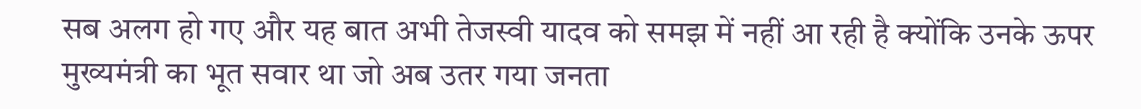सब अलग हो गए और यह बात अभी तेजस्वी यादव को समझ में नहीं आ रही है क्योंकि उनके ऊपर मुख्यमंत्री का भूत सवार था जो अब उतर गया जनता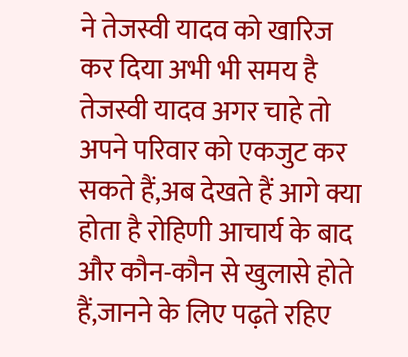ने तेजस्वी यादव को खारिज कर दिया अभी भी समय है तेजस्वी यादव अगर चाहे तो अपने परिवार को एकजुट कर सकते हैं,अब देखते हैं आगे क्या होता है रोहिणी आचार्य के बाद और कौन-कौन से खुलासे होते हैं,जानने के लिए पढ़ते रहिए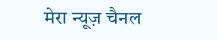मेरा न्यूज़ चैनल